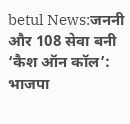betul News:जननी और 108 सेवा बनी ‘कैश ऑन कॉल’: भाजपा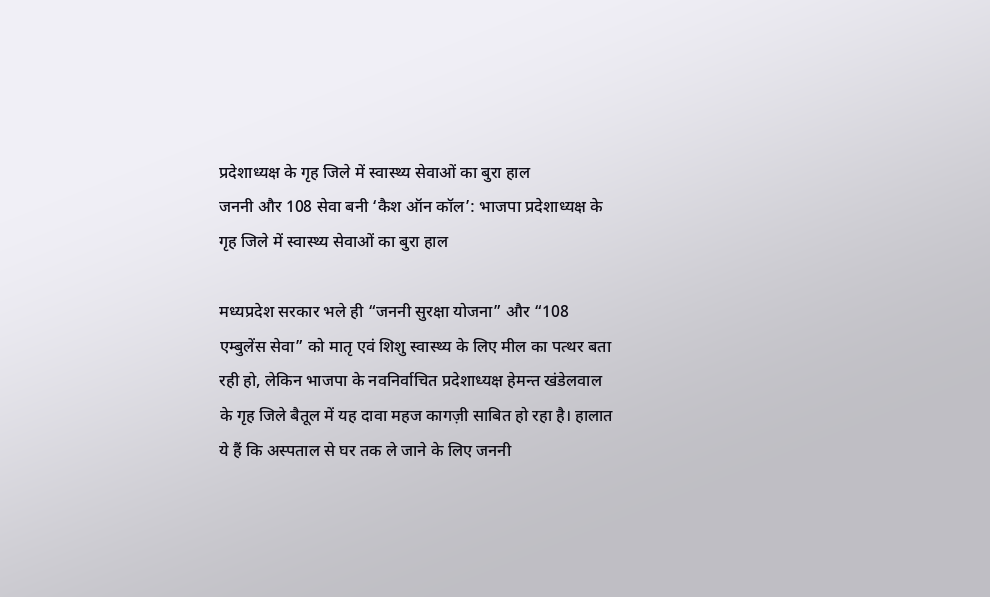प्रदेशाध्यक्ष के गृह जिले में स्वास्थ्य सेवाओं का बुरा हाल
जननी और 108 सेवा बनी ‘कैश ऑन कॉल’: भाजपा प्रदेशाध्यक्ष के गृह जिले में स्वास्थ्य सेवाओं का बुरा हाल

मध्यप्रदेश सरकार भले ही “जननी सुरक्षा योजना” और “108 एम्बुलेंस सेवा” को मातृ एवं शिशु स्वास्थ्य के लिए मील का पत्थर बता रही हो, लेकिन भाजपा के नवनिर्वाचित प्रदेशाध्यक्ष हेमन्त खंडेलवाल के गृह जिले बैतूल में यह दावा महज कागज़ी साबित हो रहा है। हालात ये हैं कि अस्पताल से घर तक ले जाने के लिए जननी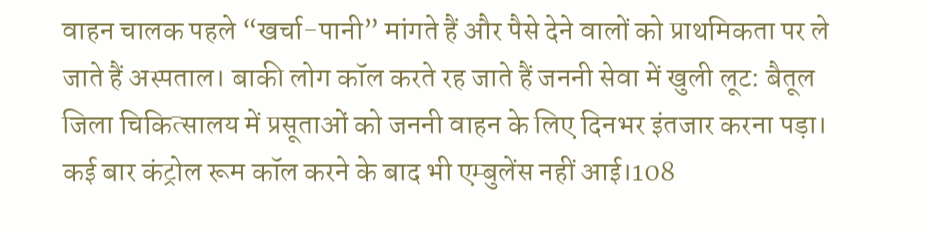वाहन चालक पहले “खर्चा-पानी” मांगते हैं और पैसे देने वालों को प्राथमिकता पर ले जाते हैं अस्पताल। बाकी लोग कॉल करते रह जाते हैं जननी सेवा में खुली लूट: बैतूल जिला चिकित्सालय में प्रसूताओं को जननी वाहन के लिए दिनभर इंतजार करना पड़ा। कई बार कंट्रोल रूम कॉल करने के बाद भी एम्बुलेंस नहीं आई।108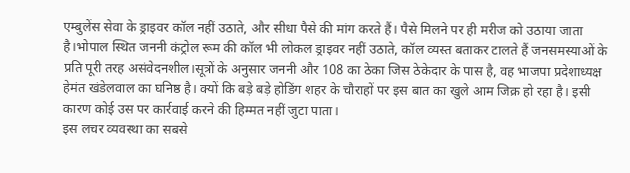एम्बुलेंस सेवा के ड्राइवर कॉल नहीं उठाते, और सीधा पैसे की मांग करते हैं। पैसे मिलने पर ही मरीज को उठाया जाता है।भोपाल स्थित जननी कंट्रोल रूम की कॉल भी लोकल ड्राइवर नहीं उठाते, कॉल व्यस्त बताकर टालते हैं जनसमस्याओं के प्रति पूरी तरह असंवेदनशील।सूत्रों के अनुसार जननी और 108 का ठेका जिस ठेकेदार के पास है, वह भाजपा प्रदेशाध्यक्ष हेमंत खंडेलवाल का घनिष्ठ है। क्यों कि बड़े बड़े होडिंग शहर के चौराहों पर इस बात का खुले आम जिक्र हो रहा है। इसी कारण कोई उस पर कार्रवाई करने की हिम्मत नहीं जुटा पाता।
इस लचर व्यवस्था का सबसे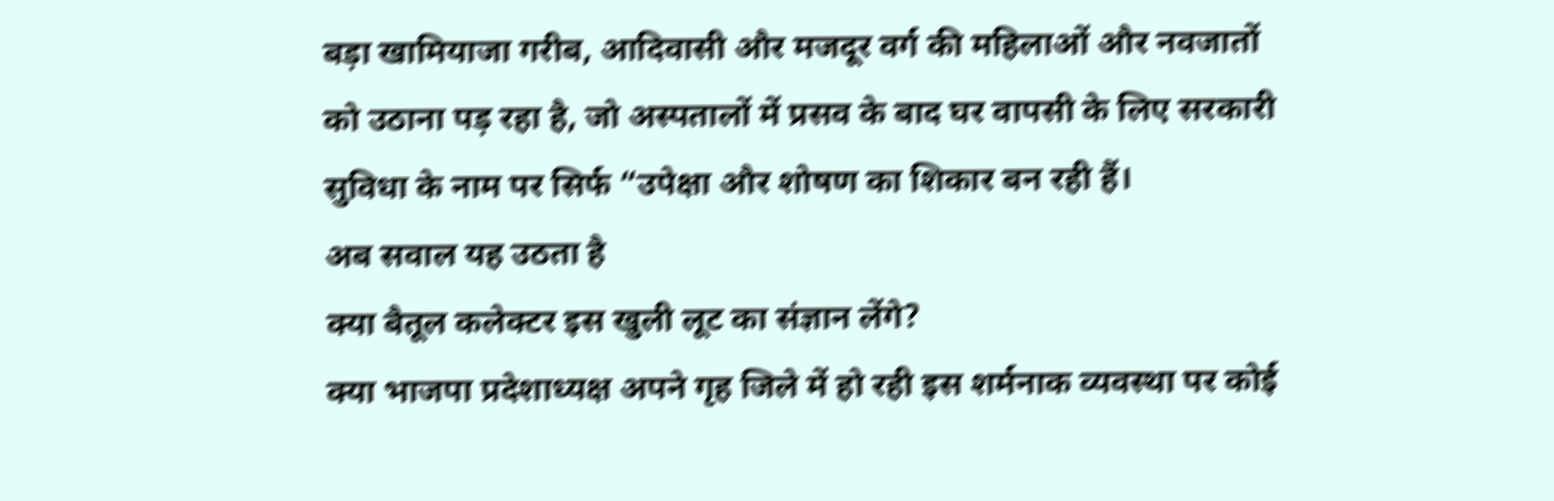बड़ा खामियाजा गरीब, आदिवासी और मजदूर वर्ग की महिलाओं और नवजातों को उठाना पड़ रहा है, जो अस्पतालों में प्रसव के बाद घर वापसी के लिए सरकारी सुविधा के नाम पर सिर्फ “उपेक्षा और शोषण का शिकार बन रही हैं।
अब सवाल यह उठता है
क्या बैतूल कलेक्टर इस खुली लूट का संज्ञान लेंगे?
क्या भाजपा प्रदेशाध्यक्ष अपने गृह जिले में हो रही इस शर्मनाक व्यवस्था पर कोई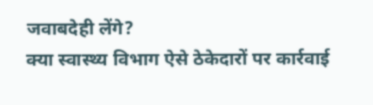जवाबदेही लेंगे?
क्या स्वास्थ्य विभाग ऐसे ठेकेदारों पर कार्रवाई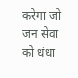करेगा जो जन सेवा को धंधा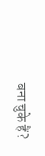बना चुके हैं?